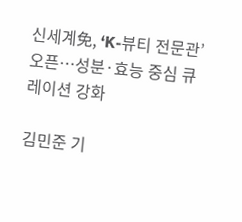신세계免, ‘K-뷰티 전문관’ 오픈…성분·효능 중심 큐레이션 강화

김민준 기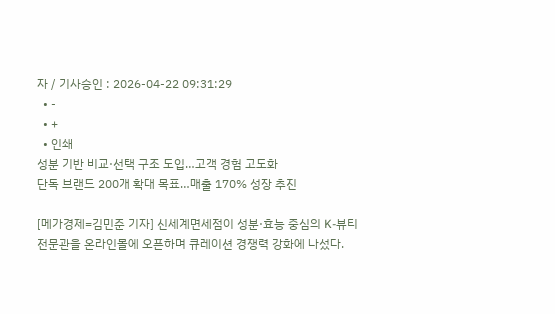자 / 기사승인 : 2026-04-22 09:31:29
  • -
  • +
  • 인쇄
성분 기반 비교·선택 구조 도입…고객 경험 고도화
단독 브랜드 200개 확대 목표…매출 170% 성장 추진

[메가경제=김민준 기자] 신세계면세점이 성분·효능 중심의 K-뷰티 전문관을 온라인몰에 오픈하며 큐레이션 경쟁력 강화에 나섰다.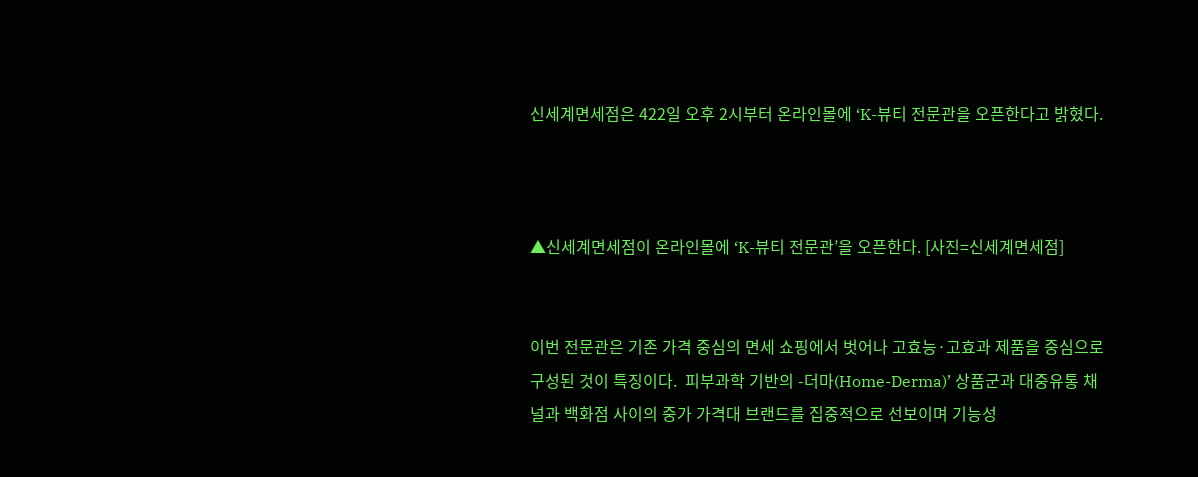신세계면세점은 422일 오후 2시부터 온라인몰에 ‘K-뷰티 전문관을 오픈한다고 밝혔다.



▲신세계면세점이 온라인몰에 ‘K-뷰티 전문관’을 오픈한다. [사진=신세계면세점]


이번 전문관은 기존 가격 중심의 면세 쇼핑에서 벗어나 고효능·고효과 제품을 중심으로 구성된 것이 특징이다.  피부과학 기반의 -더마(Home-Derma)’ 상품군과 대중유통 채널과 백화점 사이의 중가 가격대 브랜드를 집중적으로 선보이며 기능성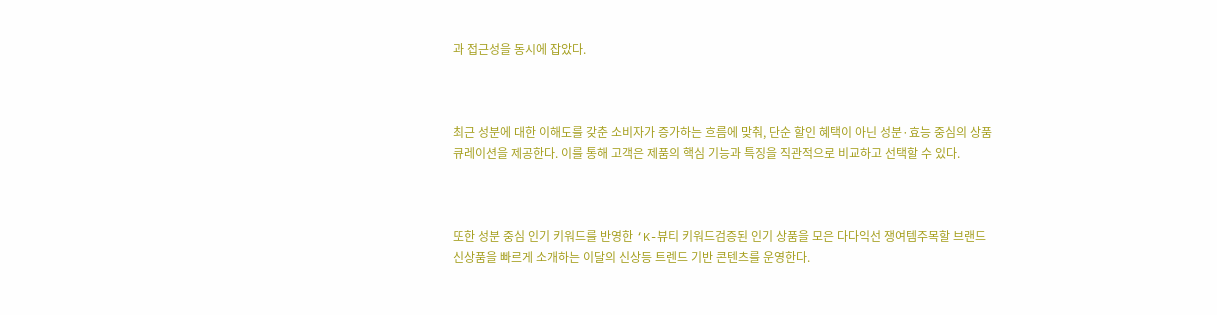과 접근성을 동시에 잡았다.



최근 성분에 대한 이해도를 갖춘 소비자가 증가하는 흐름에 맞춰, 단순 할인 혜택이 아닌 성분·효능 중심의 상품 큐레이션을 제공한다. 이를 통해 고객은 제품의 핵심 기능과 특징을 직관적으로 비교하고 선택할 수 있다.



또한 성분 중심 인기 키워드를 반영한 ‘K-뷰티 키워드검증된 인기 상품을 모은 다다익선 쟁여템주목할 브랜드 신상품을 빠르게 소개하는 이달의 신상등 트렌드 기반 콘텐츠를 운영한다.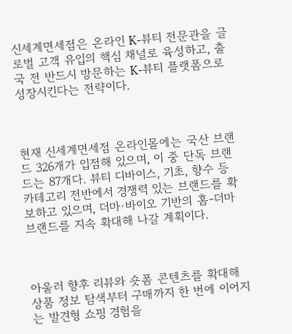신세계면세점은 온라인 K-뷰티 전문관을 글로벌 고객 유입의 핵심 채널로 육성하고, 출국 전 반드시 방문하는 K-뷰티 플랫폼으로 성장시킨다는 전략이다.



현재 신세계면세점 온라인몰에는 국산 브랜드 326개가 입점해 있으며, 이 중 단독 브랜드는 87개다. 뷰티 디바이스, 기초, 향수 등 카테고리 전반에서 경쟁력 있는 브랜드를 확보하고 있으며, 더마·바이오 기반의 홈-더마 브랜드를 지속 확대해 나갈 계획이다.



아울러 향후 리뷰와 숏폼 콘텐츠를 확대해 상품 정보 탐색부터 구매까지 한 번에 이어지는 발견형 쇼핑 경험을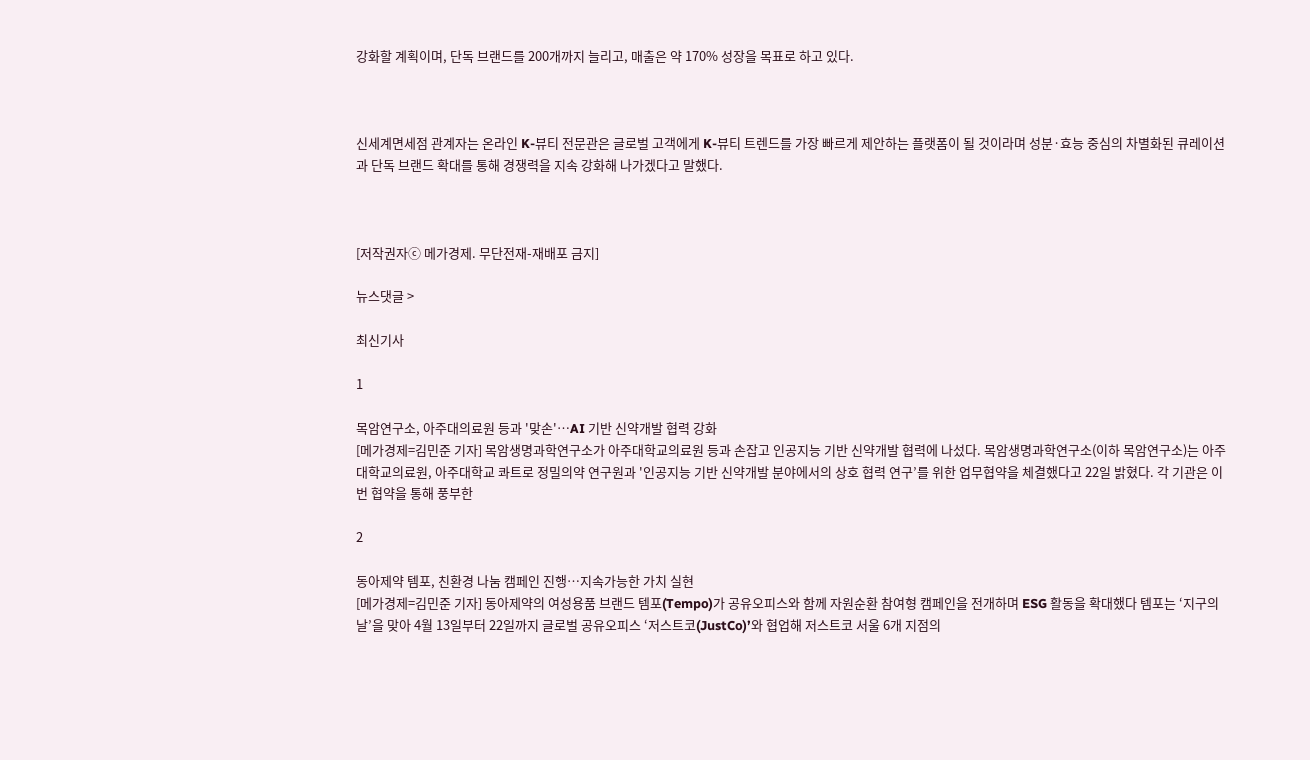강화할 계획이며, 단독 브랜드를 200개까지 늘리고, 매출은 약 170% 성장을 목표로 하고 있다.



신세계면세점 관계자는 온라인 K-뷰티 전문관은 글로벌 고객에게 K-뷰티 트렌드를 가장 빠르게 제안하는 플랫폼이 될 것이라며 성분·효능 중심의 차별화된 큐레이션과 단독 브랜드 확대를 통해 경쟁력을 지속 강화해 나가겠다고 말했다.



[저작권자ⓒ 메가경제. 무단전재-재배포 금지]

뉴스댓글 >

최신기사

1

목암연구소, 아주대의료원 등과 '맞손'…AI 기반 신약개발 협력 강화
[메가경제=김민준 기자] 목암생명과학연구소가 아주대학교의료원 등과 손잡고 인공지능 기반 신약개발 협력에 나섰다. 목암생명과학연구소(이하 목암연구소)는 아주대학교의료원, 아주대학교 콰트로 정밀의약 연구원과 '인공지능 기반 신약개발 분야에서의 상호 협력 연구’를 위한 업무협약을 체결했다고 22일 밝혔다. 각 기관은 이번 협약을 통해 풍부한

2

동아제약 템포, 친환경 나눔 캠페인 진행…지속가능한 가치 실현
[메가경제=김민준 기자] 동아제약의 여성용품 브랜드 템포(Tempo)가 공유오피스와 함께 자원순환 참여형 캠페인을 전개하며 ESG 활동을 확대했다 템포는 ‘지구의 날’을 맞아 4월 13일부터 22일까지 글로벌 공유오피스 ‘저스트코(JustCo)’와 협업해 저스트코 서울 6개 지점의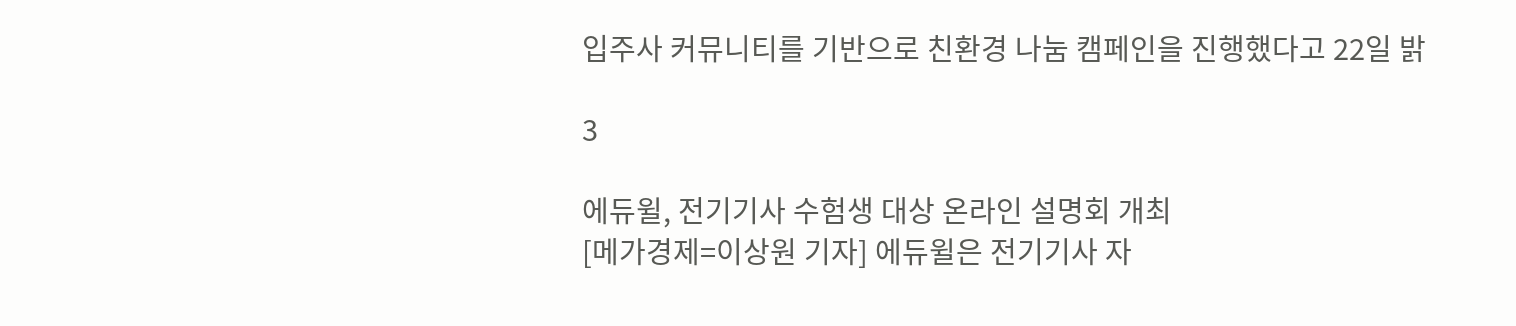입주사 커뮤니티를 기반으로 친환경 나눔 캠페인을 진행했다고 22일 밝

3

에듀윌, 전기기사 수험생 대상 온라인 설명회 개최
[메가경제=이상원 기자] 에듀윌은 전기기사 자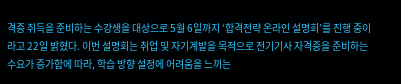격증 취득을 준비하는 수강생을 대상으로 5월 6일까지 ‘합격전략 온라인 설명회’를 진행 중이라고 22일 밝혔다. 이번 설명회는 취업 및 자기계발을 목적으로 전기기사 자격증을 준비하는 수요가 증가함에 따라, 학습 방향 설정에 어려움을 느끼는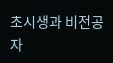초시생과 비전공자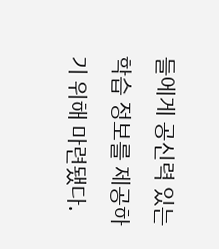들에게 공신력 있는 학습 정보를 제공하기 위해 마련됐다.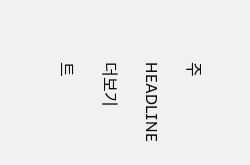주

HEADLINE

더보기

트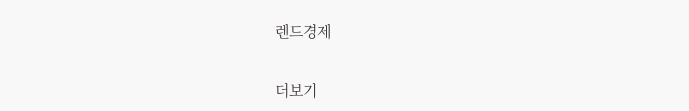렌드경제

더보기